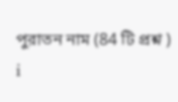পুরাতন নাম (84 টি প্রশ্ন )
i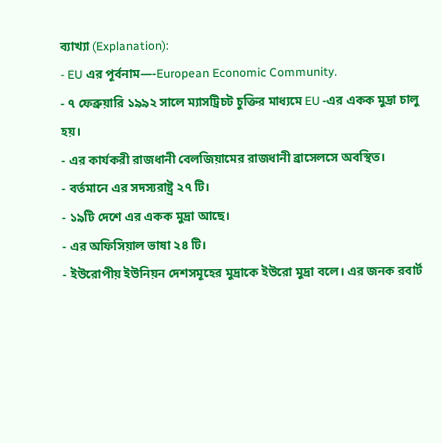ব্যাখ্যা (Explanation):
- EU এর পূর্বনাম—-European Economic Community.
- ৭ ফেব্রুয়ারি ১৯৯২ সালে ম্যাসট্রিচট চুক্তির মাধ্যমে EU -এর একক মুদ্রা চালু হয়।
- এর কার্যকরী রাজধানী বেলজিয়ামের রাজধানী ব্রাসেলসে অবস্থিত।
- বর্তমানে এর সদস্যরাষ্ট্র ২৭ টি।
- ১৯টি দেশে এর একক মুদ্রা আছে।
- এর অফিসিয়াল ভাষা ২৪ টি।
- ইউরোপীয় ইউনিয়ন দেশসমূহের মুদ্রাকে ইউরো মুদ্রা বলে। এর জনক রবার্ট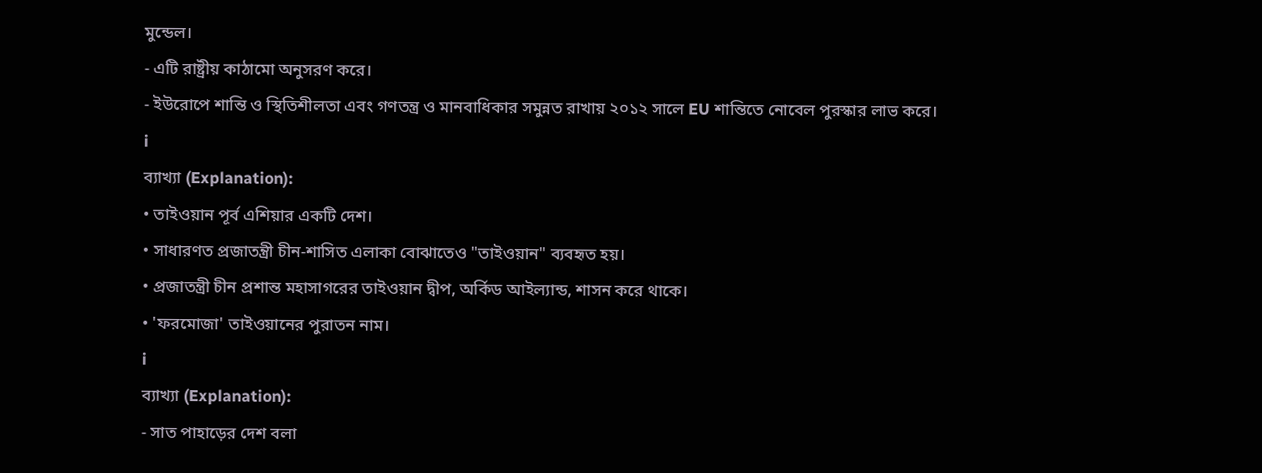মুন্ডেল।
- এটি রাষ্ট্রীয় কাঠামো অনুসরণ করে।
- ইউরোপে শান্তি ও স্থিতিশীলতা এবং গণতন্ত্র ও মানবাধিকার সমুন্নত রাখায় ২০১২ সালে EU শান্তিতে নোবেল পুরস্কার লাভ করে।
i
ব্যাখ্যা (Explanation):
• তাইওয়ান পূর্ব এশিয়ার একটি দেশ।
• সাধারণত প্রজাতন্ত্রী চীন-শাসিত এলাকা বোঝাতেও "তাইওয়ান" ব্যবহৃত হয়।
• প্রজাতন্ত্রী চীন প্রশান্ত মহাসাগরের তাইওয়ান দ্বীপ, অর্কিড আইল্যান্ড, শাসন করে থাকে।
• 'ফরমোজা' তাইওয়ানের পুরাতন নাম।
i
ব্যাখ্যা (Explanation):
- সাত পাহাড়ের দেশ বলা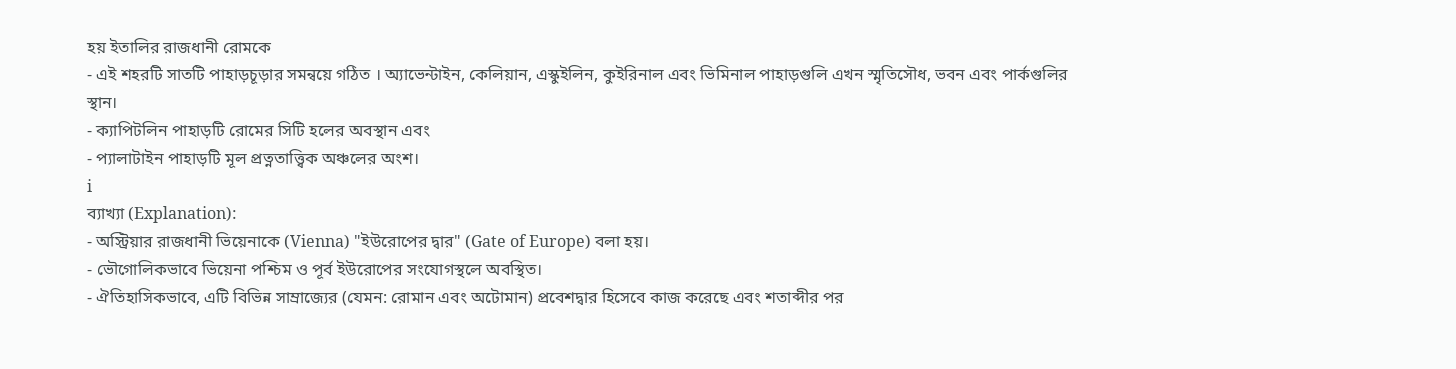হয় ইতালির রাজধানী রোমকে
- এই শহরটি সাতটি পাহাড়চূড়ার সমন্বয়ে গঠিত । অ্যাভেন্টাইন, কেলিয়ান, এস্কুইলিন, কুইরিনাল এবং ভিমিনাল পাহাড়গুলি এখন স্মৃতিসৌধ, ভবন এবং পার্কগুলির স্থান।
- ক্যাপিটলিন পাহাড়টি রোমের সিটি হলের অবস্থান এবং
- প্যালাটাইন পাহাড়টি মূল প্রত্নতাত্ত্বিক অঞ্চলের অংশ।
i
ব্যাখ্যা (Explanation):
- অস্ট্রিয়ার রাজধানী ভিয়েনাকে (Vienna) "ইউরোপের দ্বার" (Gate of Europe) বলা হয়।
- ভৌগোলিকভাবে ভিয়েনা পশ্চিম ও পূর্ব ইউরোপের সংযোগস্থলে অবস্থিত।
- ঐতিহাসিকভাবে, এটি বিভিন্ন সাম্রাজ্যের (যেমন: রোমান এবং অটোমান) প্রবেশদ্বার হিসেবে কাজ করেছে এবং শতাব্দীর পর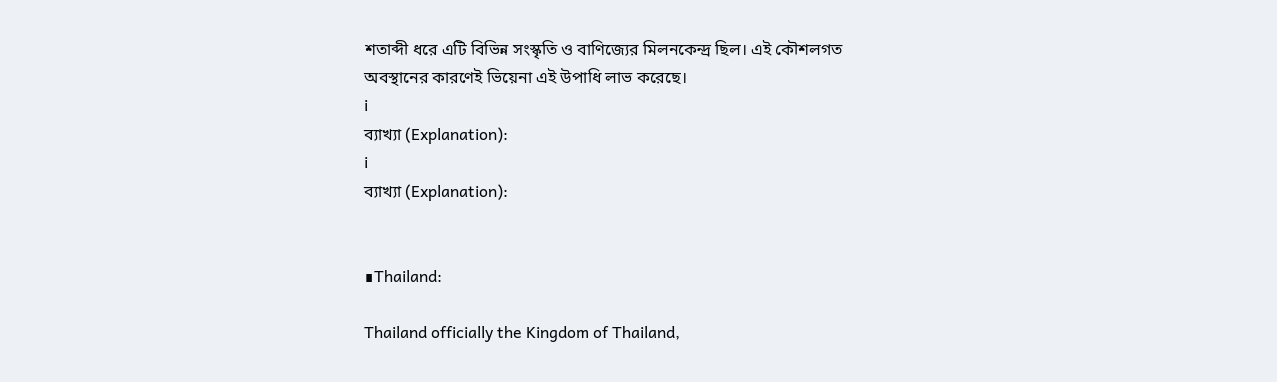শতাব্দী ধরে এটি বিভিন্ন সংস্কৃতি ও বাণিজ্যের মিলনকেন্দ্র ছিল। এই কৌশলগত অবস্থানের কারণেই ভিয়েনা এই উপাধি লাভ করেছে।
i
ব্যাখ্যা (Explanation):
i
ব্যাখ্যা (Explanation):


∎Thailand:

Thailand officially the Kingdom of Thailand,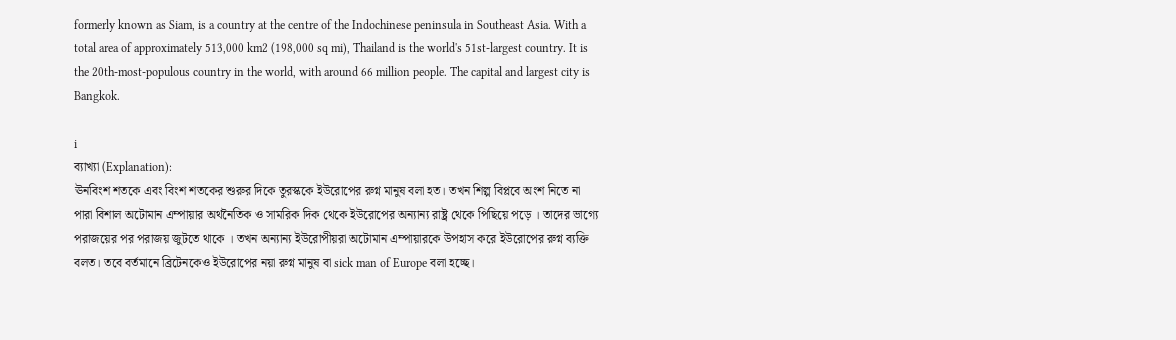formerly known as Siam, is a country at the centre of the Indochinese peninsula in Southeast Asia. With a total area of approximately 513,000 km2 (198,000 sq mi), Thailand is the world's 51st-largest country. It is the 20th-most-populous country in the world, with around 66 million people. The capital and largest city is Bangkok.

i
ব্যাখ্যা (Explanation):
ঊনবিংশ শতকে এবং বিংশ শতকের শুরুর দিকে তুরস্ককে ইউরোপের রুগ্ন মানুষ বলা হত। তখন শিল্প বিপ্লবে অংশ নিতে না পারা বিশাল অটোমান এম্পায়ার অর্থনৈতিক ও সামরিক দিক থেকে ইউরোপের অন্যান্য রাষ্ট্র থেকে পিছিয়ে পড়ে । তাদের ভাগ্যে পরাজয়ের পর পরাজয় জুটতে থাকে । তখন অন্যান্য ইউরোপীয়রা অটোমান এম্পায়ারকে উপহাস করে ইউরোপের রুগ্ন ব্যক্তি বলত। তবে বর্তমানে ব্রিটেনকেও ইউরোপের নয়া রুগ্ন মানুষ বা sick man of Europe বলা হচ্ছে।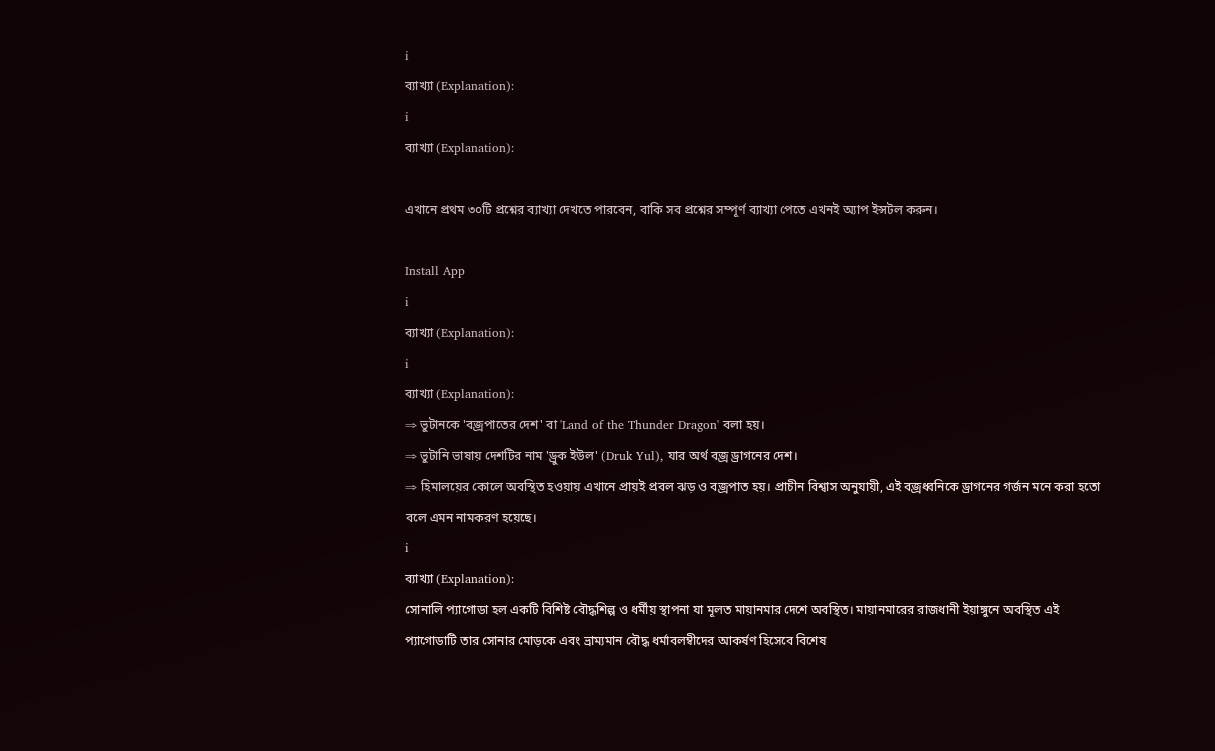i
ব্যাখ্যা (Explanation):
i
ব্যাখ্যা (Explanation):

এখানে প্রথম ৩০টি প্রশ্নের ব্যাখ্যা দেখতে পারবেন, বাকি সব প্রশ্নের সম্পূর্ণ ব্যাখ্যা পেতে এখনই অ্যাপ ইন্সটল করুন।

Install App
i
ব্যাখ্যা (Explanation):
i
ব্যাখ্যা (Explanation):
⇒ ভুটানকে 'বজ্রপাতের দেশ' বা 'Land of the Thunder Dragon' বলা হয়।
⇒ ভুটানি ভাষায় দেশটির নাম 'ড্রুক ইউল' (Druk Yul), যার অর্থ বজ্র ড্রাগনের দেশ।
⇒ হিমালয়ের কোলে অবস্থিত হওয়ায় এখানে প্রায়ই প্রবল ঝড় ও বজ্রপাত হয়। প্রাচীন বিশ্বাস অনুযায়ী, এই বজ্রধ্বনিকে ড্রাগনের গর্জন মনে করা হতো বলে এমন নামকরণ হয়েছে।
i
ব্যাখ্যা (Explanation):
সোনালি প্যাগোডা হল একটি বিশিষ্ট বৌদ্ধশিল্প ও ধর্মীয় স্থাপনা যা মূলত মায়ানমার দেশে অবস্থিত। মায়ানমারের রাজধানী ইয়াঙ্গুনে অবস্থিত এই প্যাগোডাটি তার সোনার মোড়কে এবং ভ্রাম্যমান বৌদ্ধ ধর্মাবলম্বীদের আকর্ষণ হিসেবে বিশেষ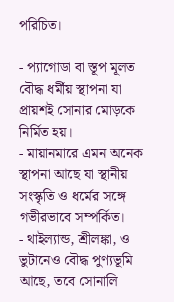পরিচিত।

- প্যাগোডা বা স্তূপ মূলত বৌদ্ধ ধর্মীয় স্থাপনা যা প্রায়শই সোনার মোড়কে নির্মিত হয়।
- মায়ানমারে এমন অনেক স্থাপনা আছে যা স্থানীয় সংস্কৃতি ও ধর্মের সঙ্গে গভীরভাবে সম্পর্কিত।
- থাইল্যান্ড, শ্রীলঙ্কা, ও ভুটানেও বৌদ্ধ পুণ্যভূমি আছে, তবে সোনালি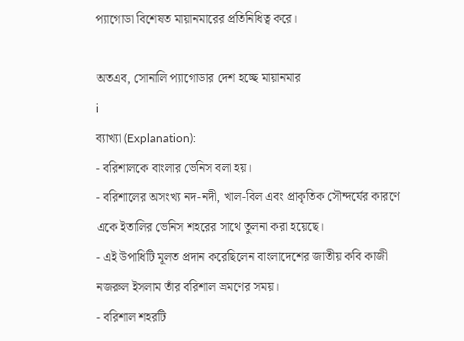প্যাগোডা বিশেষত মায়ানমারের প্রতিনিধিত্ব করে।

অতএব, সোনালি প্যাগোডার দেশ হচ্ছে মায়ানমার
i
ব্যাখ্যা (Explanation):
- বরিশালকে বাংলার ভেনিস বলা হয়।
- বরিশালের অসংখ্য নদ-নদী, খাল-বিল এবং প্রাকৃতিক সৌন্দর্যের কারণে একে ইতালির ভেনিস শহরের সাথে তুলনা করা হয়েছে।
- এই উপাধিটি মূলত প্রদান করেছিলেন বাংলাদেশের জাতীয় কবি কাজী নজরুল ইসলাম তাঁর বরিশাল ভ্রমণের সময়।
- বরিশাল শহরটি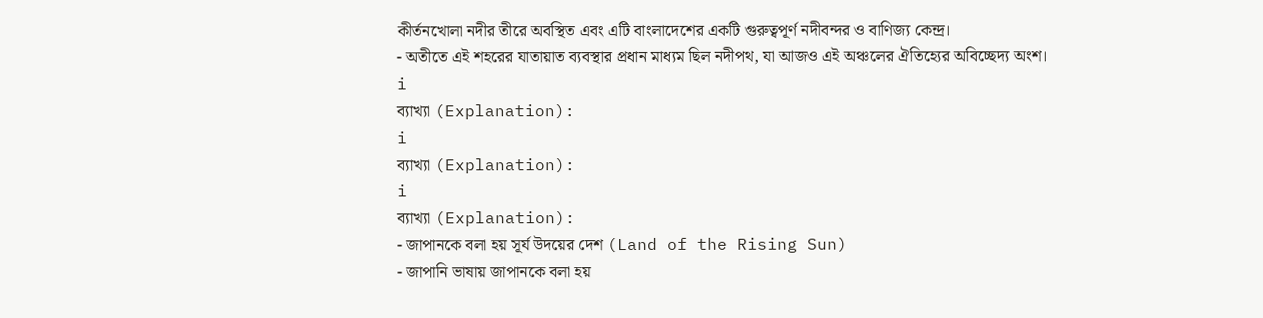কীর্তনখোলা নদীর তীরে অবস্থিত এবং এটি বাংলাদেশের একটি গুরুত্বপূর্ণ নদীবন্দর ও বাণিজ্য কেন্দ্র।
- অতীতে এই শহরের যাতায়াত ব্যবস্থার প্রধান মাধ্যম ছিল নদীপথ, যা আজও এই অঞ্চলের ঐতিহ্যের অবিচ্ছেদ্য অংশ।
i
ব্যাখ্যা (Explanation):
i
ব্যাখ্যা (Explanation):
i
ব্যাখ্যা (Explanation):
- জাপানকে বলা হয় সূর্য উদয়ের দেশ (Land of the Rising Sun)
- জাপানি ভাষায় জাপানকে বলা হয়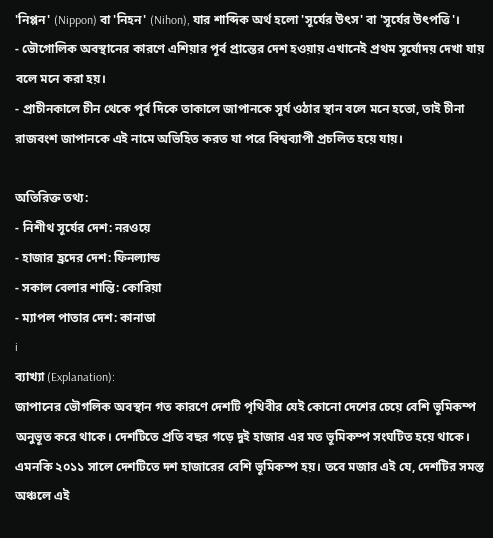'নিপ্পন' (Nippon) বা 'নিহন' (Nihon), যার শাব্দিক অর্থ হলো 'সূর্যের উৎস' বা 'সূর্যের উৎপত্তি'।
- ভৌগোলিক অবস্থানের কারণে এশিয়ার পূর্ব প্রান্তের দেশ হওয়ায় এখানেই প্রথম সূর্যোদয় দেখা যায় বলে মনে করা হয়।
- প্রাচীনকালে চীন থেকে পূর্ব দিকে তাকালে জাপানকে সূর্য ওঠার স্থান বলে মনে হতো, তাই চীনা রাজবংশ জাপানকে এই নামে অভিহিত করত যা পরে বিশ্বব্যাপী প্রচলিত হয়ে যায়।

অতিরিক্ত তথ্য:
- নিশীথ সূর্যের দেশ: নরওয়ে
- হাজার হ্রদের দেশ: ফিনল্যান্ড
- সকাল বেলার শান্তি: কোরিয়া
- ম্যাপল পাতার দেশ: কানাডা
i
ব্যাখ্যা (Explanation):
জাপানের ভৌগলিক অবস্থান গত কারণে দেশটি পৃথিবীর যেই কোনো দেশের চেয়ে বেশি ভূমিকম্প অনুভূত করে থাকে। দেশটিতে প্রতি বছর গড়ে দুই হাজার এর মত ভূমিকম্প সংঘটিত হয়ে থাকে। এমনকি ২০১১ সালে দেশটিতে দশ হাজারের বেশি ভূমিকম্প হয়। তবে মজার এই যে, দেশটির সমস্ত অঞ্চলে এই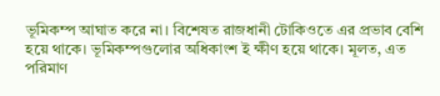ভূমিকম্প আঘাত করে না। বিশেষত রাজধানী টোকিওতে এর প্রভাব বেশি হয়ে থাকে। ভূমিকম্পগুলোর অধিকাংশ ই ক্ষীণ হয়ে থাকে। মূলত, এত পরিমাণ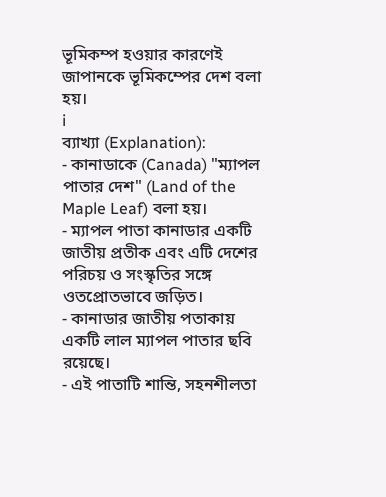ভূমিকম্প হওয়ার কারণেই জাপানকে ভূমিকম্পের দেশ বলা হয়।
i
ব্যাখ্যা (Explanation):
- কানাডাকে (Canada) "ম্যাপল পাতার দেশ" (Land of the Maple Leaf) বলা হয়।
- ম্যাপল পাতা কানাডার একটি জাতীয় প্রতীক এবং এটি দেশের পরিচয় ও সংস্কৃতির সঙ্গে ওতপ্রোতভাবে জড়িত।
- কানাডার জাতীয় পতাকায় একটি লাল ম্যাপল পাতার ছবি রয়েছে।
- এই পাতাটি শান্তি, সহনশীলতা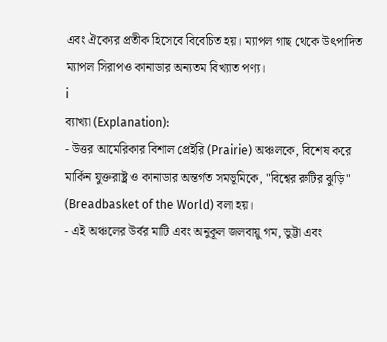এবং ঐক্যের প্রতীক হিসেবে বিবেচিত হয়। ম্যাপল গাছ থেকে উৎপাদিত ম্যাপল সিরাপও কানাডার অন্যতম বিখ্যাত পণ্য।
i
ব্যাখ্যা (Explanation):
- উত্তর আমেরিকার বিশাল প্রেইরি (Prairie) অঞ্চলকে, বিশেষ করে মার্কিন যুক্তরাষ্ট্র ও কানাডার অন্তর্গত সমভূমিকে, "বিশ্বের রুটির ঝুড়ি" (Breadbasket of the World) বলা হয়।
- এই অঞ্চলের উর্বর মাটি এবং অনুকূল জলবায়ু গম, ভুট্টা এবং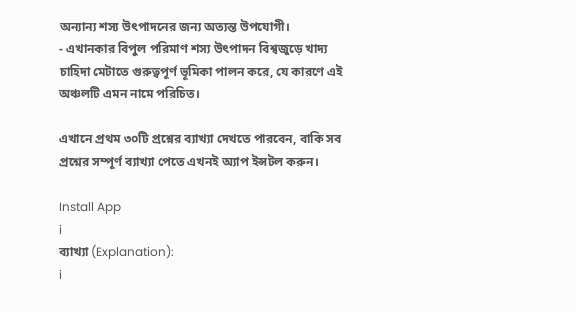অন্যান্য শস্য উৎপাদনের জন্য অত্যন্ত উপযোগী।
- এখানকার বিপুল পরিমাণ শস্য উৎপাদন বিশ্বজুড়ে খাদ্য চাহিদা মেটাতে গুরুত্বপূর্ণ ভূমিকা পালন করে, যে কারণে এই অঞ্চলটি এমন নামে পরিচিত।

এখানে প্রথম ৩০টি প্রশ্নের ব্যাখ্যা দেখতে পারবেন, বাকি সব প্রশ্নের সম্পূর্ণ ব্যাখ্যা পেতে এখনই অ্যাপ ইন্সটল করুন।

Install App
i
ব্যাখ্যা (Explanation):
i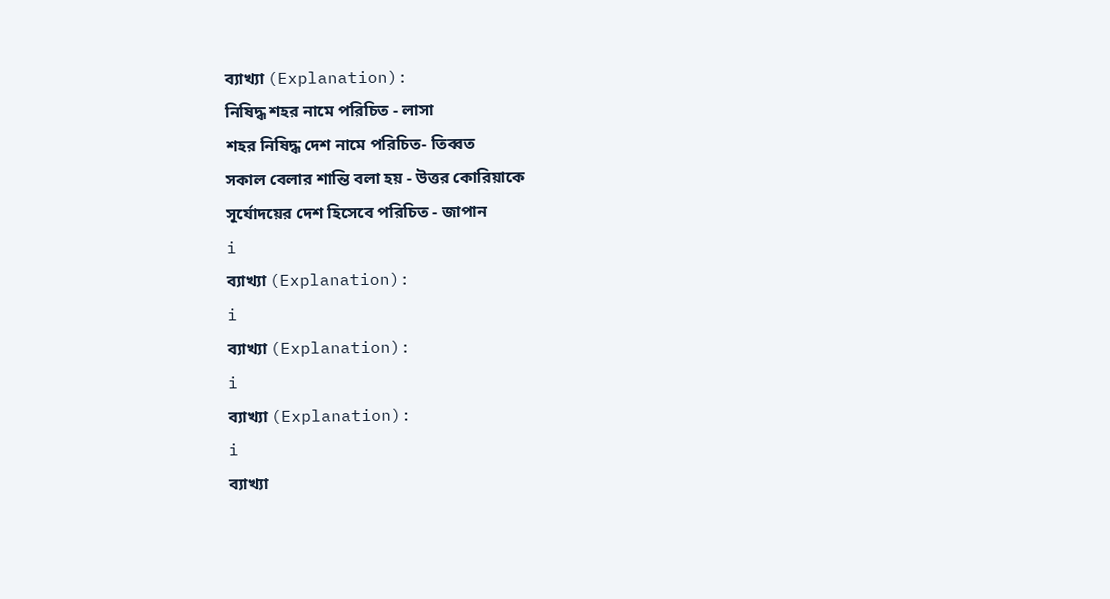ব্যাখ্যা (Explanation):
নিষিদ্ধ শহর নামে পরিচিত - লাসা
শহর নিষিদ্ধ দেশ নামে পরিচিত- তিব্বত
সকাল বেলার শান্তি বলা হয় - উত্তর কোরিয়াকে
সূর্যোদয়ের দেশ হিসেবে পরিচিত - জাপান
i
ব্যাখ্যা (Explanation):
i
ব্যাখ্যা (Explanation):
i
ব্যাখ্যা (Explanation):
i
ব্যাখ্যা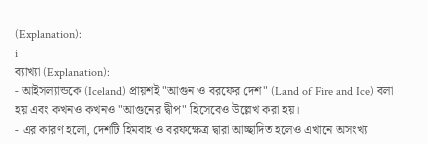(Explanation):
i
ব্যাখ্যা (Explanation):
- আইসল্যান্ডকে (Iceland) প্রায়শই "আগুন ও বরফের দেশ" (Land of Fire and Ice) বলা হয় এবং কখনও কখনও "আগুনের দ্বীপ" হিসেবেও উল্লেখ করা হয়।
- এর কারণ হলো, দেশটি হিমবাহ ও বরফক্ষেত্র দ্বারা আচ্ছাদিত হলেও এখানে অসংখ্য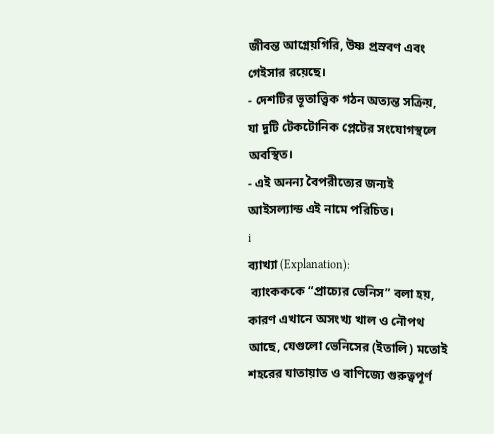জীবন্ত আগ্নেয়গিরি, উষ্ণ প্রস্রবণ এবং গেইসার রয়েছে।
- দেশটির ভূতাত্ত্বিক গঠন অত্যন্ত সক্রিয়, যা দুটি টেকটোনিক প্লেটের সংযোগস্থলে অবস্থিত।
- এই অনন্য বৈপরীত্যের জন্যই আইসল্যান্ড এই নামে পরিচিত।
i
ব্যাখ্যা (Explanation):
 ব্যাংকককে “প্রাচ্যের ভেনিস” বলা হয়, কারণ এখানে অসংখ্য খাল ও নৌপথ আছে, যেগুলো ভেনিসের (ইতালি) মতোই শহরের যাতায়াত ও বাণিজ্যে গুরুত্বপূর্ণ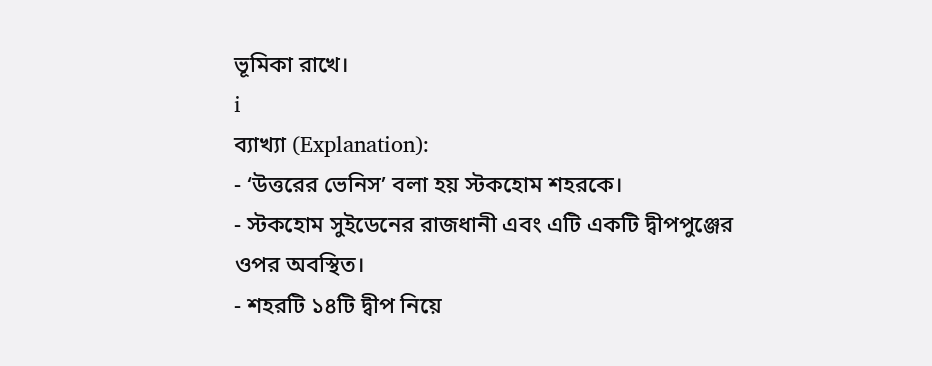ভূমিকা রাখে।
i
ব্যাখ্যা (Explanation):
- ‘উত্তরের ভেনিস’ বলা হয় স্টকহোম শহরকে।
- স্টকহোম সুইডেনের রাজধানী এবং এটি একটি দ্বীপপুঞ্জের ওপর অবস্থিত।
- শহরটি ১৪টি দ্বীপ নিয়ে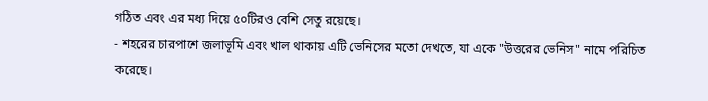গঠিত এবং এর মধ্য দিয়ে ৫০টিরও বেশি সেতু রয়েছে।
- শহরের চারপাশে জলাভূমি এবং খাল থাকায় এটি ভেনিসের মতো দেখতে, যা একে "উত্তরের ভেনিস" নামে পরিচিত করেছে।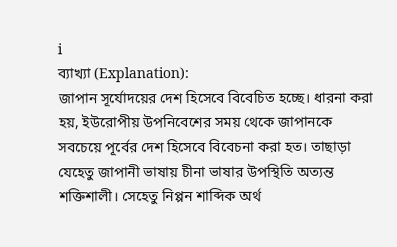i
ব্যাখ্যা (Explanation):
জাপান সূর্যোদয়ের দেশ হিসেবে বিবেচিত হচ্ছে। ধারনা করা হয়, ইউরোপীয় উপনিবেশের সময় থেকে জাপানকে সবচেয়ে পূর্বের দেশ হিসেবে বিবেচনা করা হত। তাছাড়া যেহেতু জাপানী ভাষায় চীনা ভাষার উপস্থিতি অত্যন্ত শক্তিশালী। সেহেতু নিপ্পন শাব্দিক অর্থ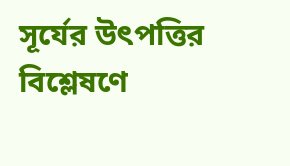সূর্যের উৎপত্তির বিশ্লেষণে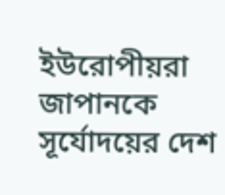ইউরোপীয়রা জাপানকে সূর্যোদয়ের দেশ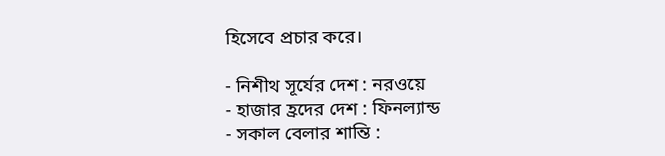হিসেবে প্রচার করে।

- নিশীথ সূর্যের দেশ : নরওয়ে
- হাজার হ্রদের দেশ : ফিনল্যান্ড
- সকাল বেলার শান্তি :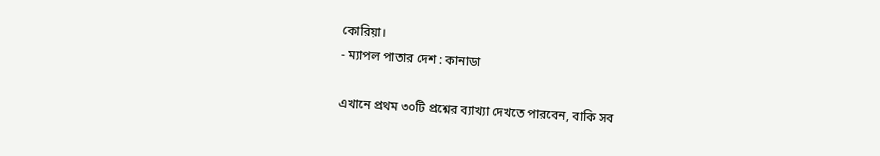কোরিয়া।
- ম্যাপল পাতার দেশ : কানাডা

এখানে প্রথম ৩০টি প্রশ্নের ব্যাখ্যা দেখতে পারবেন, বাকি সব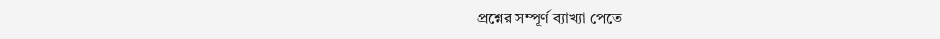প্রশ্নের সম্পূর্ণ ব্যাখ্যা পেতে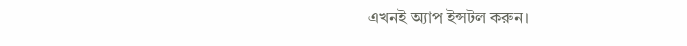এখনই অ্যাপ ইন্সটল করুন।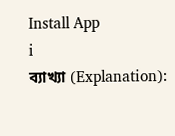Install App
i
ব্যাখ্যা (Explanation):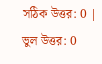সঠিক উত্তর: 0 | ভুল উত্তর: 0